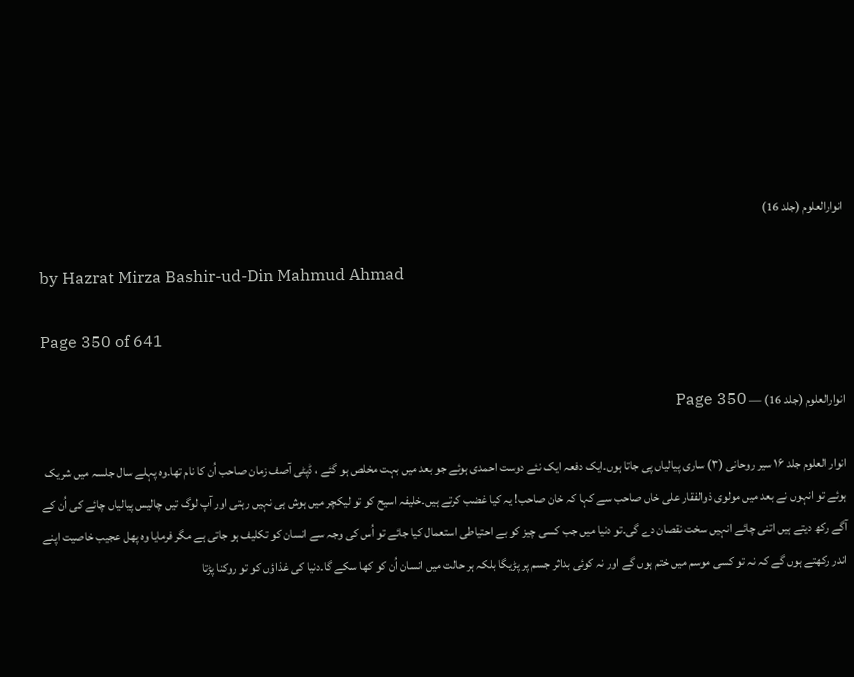انوارالعلوم (جلد 16)

by Hazrat Mirza Bashir-ud-Din Mahmud Ahmad

Page 350 of 641

انوارالعلوم (جلد 16) — Page 350

انوار العلوم جلد ۱۶ سیر روحانی (۳) ساری پیالیاں پی جاتا ہوں۔ایک دفعہ ایک نئے دوست احمدی ہوئے جو بعد میں بہت مخلص ہو گئے ، ڈپٹی آصف زمان صاحب اُن کا نام تھا۔وہ پہلے سال جلسہ میں شریک ہوئے تو انہوں نے بعد میں مولوی ذوالفقار علی خاں صاحب سے کہا کہ خان صاحب! یہ کیا غضب کرتے ہیں۔خلیفہ اسیح کو تو لیکچر میں ہوش ہی نہیں رہتی اور آپ لوگ تیں چالیس پیالیاں چائے کی اُن کے آگے رکھ دیتے ہیں اتنی چائے انہیں سخت نقصان دے گی۔تو دنیا میں جب کسی چیز کو بے احتیاطی استعمال کیا جائے تو اُس کی وجہ سے انسان کو تکلیف ہو جاتی ہے مگر فرمایا وہ پھل عجیب خاصیت اپنے اندر رکھتے ہوں گے کہ نہ تو کسی موسم میں ختم ہوں گے اور نہ کوئی بداثر جسم پر پڑیگا بلکہ ہر حالت میں انسان اُن کو کھا سکے گا۔دنیا کی غذاؤں کو تو روکنا پڑتا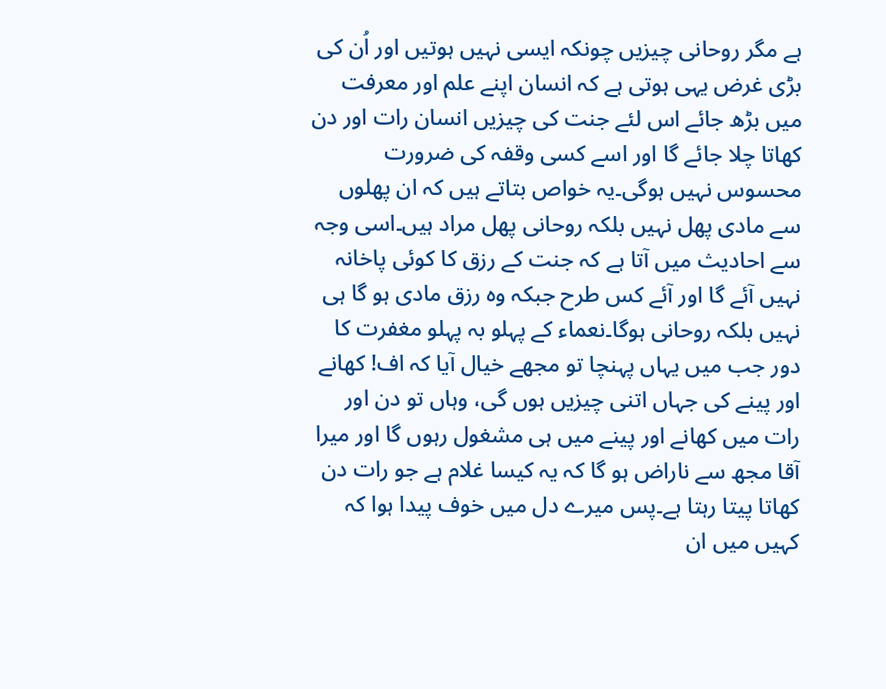ہے مگر روحانی چیزیں چونکہ ایسی نہیں ہوتیں اور اُن کی بڑی غرض یہی ہوتی ہے کہ انسان اپنے علم اور معرفت میں بڑھ جائے اس لئے جنت کی چیزیں انسان رات اور دن کھاتا چلا جائے گا اور اسے کسی وقفہ کی ضرورت محسوس نہیں ہوگی۔یہ خواص بتاتے ہیں کہ ان پھلوں سے مادی پھل نہیں بلکہ روحانی پھل مراد ہیں۔اسی وجہ سے احادیث میں آتا ہے کہ جنت کے رزق کا کوئی پاخانہ نہیں آئے گا اور آئے کس طرح جبکہ وہ رزق مادی ہو گا ہی نہیں بلکہ روحانی ہوگا۔نعماء کے پہلو بہ پہلو مغفرت کا دور جب میں یہاں پہنچا تو مجھے خیال آیا کہ اف! کھانے اور پینے کی جہاں اتنی چیزیں ہوں گی، وہاں تو دن اور رات میں کھانے اور پینے میں ہی مشغول رہوں گا اور میرا آقا مجھ سے ناراض ہو گا کہ یہ کیسا غلام ہے جو رات دن کھاتا پیتا رہتا ہے۔پس میرے دل میں خوف پیدا ہوا کہ کہیں میں ان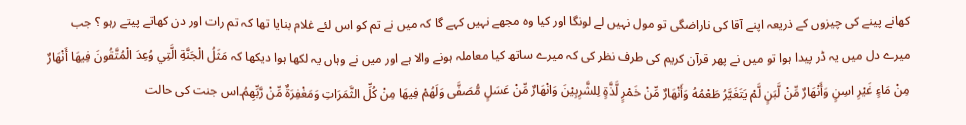کھانے پینے کی چیزوں کے ذریعہ اپنے آقا کی ناراضگی تو مول نہیں لے لونگا اور کیا وہ مجھے نہیں کہے گا کہ میں نے تم کو اس لئے غلام بنایا تھا کہ تم رات اور دن کھاتے پیتے رہو ؟ جب میرے دل میں یہ ڈر پیدا ہوا تو میں نے پھر قرآن کریم کی طرف نظر کی کہ میرے ساتھ کیا معاملہ ہونے والا ہے اور میں نے وہاں یہ لکھا ہوا دیکھا کہ مَثَلُ الْجَنَّةِ الَّتِي وُعِدَ الْمُتَّقُونَ فِيهَا أَنْهَارٌ مِنْ مَاءٍ غَيْرِ اسِنٍ وَأَنْهَارٌ مِّنْ لَّبَنٍ لَّمْ يَتَغَيَّرُ طَعْمُهُ وَأَنْهَارٌ مِّنْ خَمْرٍ لَّذَّةٍ لِلشَّرِبِيْنَ وَانْهَارٌ مِّنْ عَسَلٍ مُّصَفَّى وَلَهُمْ فِيهَا مِنْ كُلِّ الثَّمَرَاتِ وَمَغْفِرَةٌ مِّنْ رَّبِّهِمُ۔اس جنت کی حالت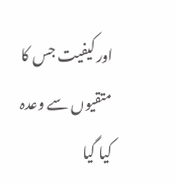اور کیفیت جس کا متقیوں سے وعدہ کیا گیا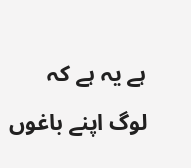ہے یہ ہے کہ لوگ اپنے باغوں